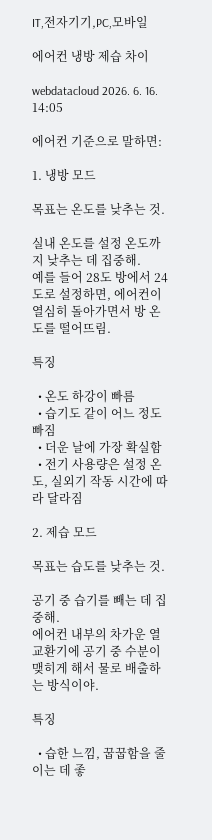IT,전자기기,PC,모바일

에어컨 냉방 제습 차이

webdatacloud 2026. 6. 16. 14:05

에어컨 기준으로 말하면:

1. 냉방 모드

목표는 온도를 낮추는 것.

실내 온도를 설정 온도까지 낮추는 데 집중해.
예를 들어 28도 방에서 24도로 설정하면, 에어컨이 열심히 돌아가면서 방 온도를 떨어뜨림.

특징

  • 온도 하강이 빠름
  • 습기도 같이 어느 정도 빠짐
  • 더운 날에 가장 확실함
  • 전기 사용량은 설정 온도, 실외기 작동 시간에 따라 달라짐

2. 제습 모드

목표는 습도를 낮추는 것.

공기 중 습기를 빼는 데 집중해.
에어컨 내부의 차가운 열교환기에 공기 중 수분이 맺히게 해서 물로 배출하는 방식이야.

특징

  • 습한 느낌, 꿉꿉함을 줄이는 데 좋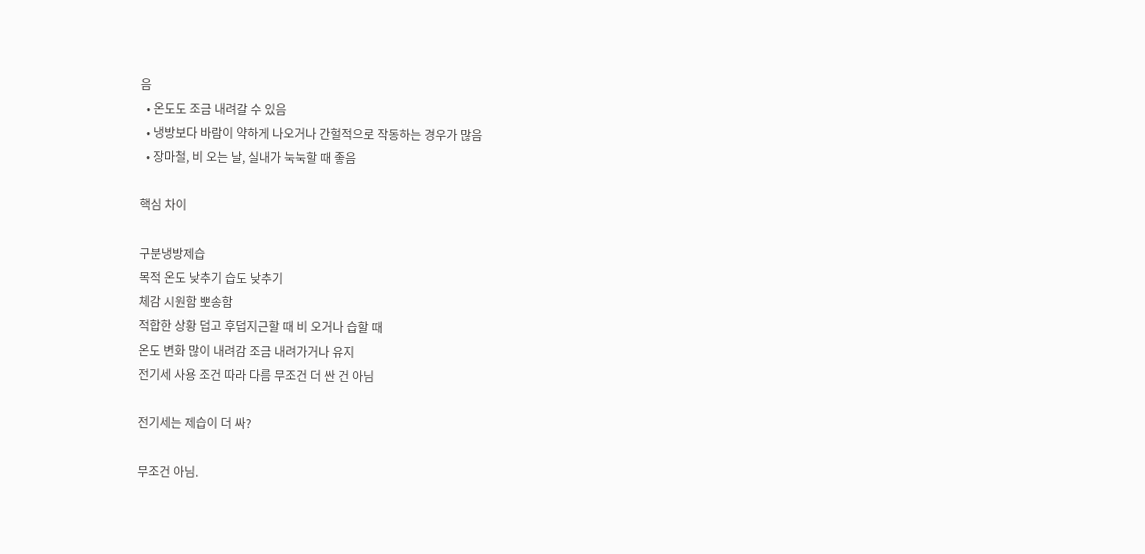음
  • 온도도 조금 내려갈 수 있음
  • 냉방보다 바람이 약하게 나오거나 간헐적으로 작동하는 경우가 많음
  • 장마철, 비 오는 날, 실내가 눅눅할 때 좋음

핵심 차이

구분냉방제습
목적 온도 낮추기 습도 낮추기
체감 시원함 뽀송함
적합한 상황 덥고 후덥지근할 때 비 오거나 습할 때
온도 변화 많이 내려감 조금 내려가거나 유지
전기세 사용 조건 따라 다름 무조건 더 싼 건 아님

전기세는 제습이 더 싸?

무조건 아님.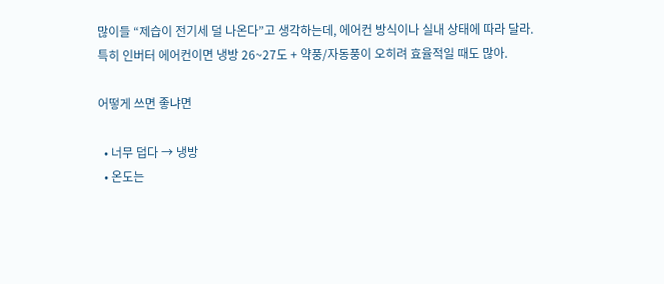많이들 “제습이 전기세 덜 나온다”고 생각하는데, 에어컨 방식이나 실내 상태에 따라 달라.
특히 인버터 에어컨이면 냉방 26~27도 + 약풍/자동풍이 오히려 효율적일 때도 많아.

어떻게 쓰면 좋냐면

  • 너무 덥다 → 냉방
  • 온도는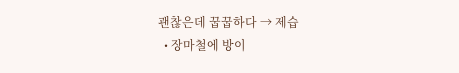괜찮은데 꿉꿉하다 → 제습
  • 장마철에 방이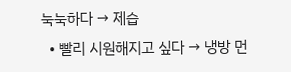눅눅하다 → 제습
  • 빨리 시원해지고 싶다 → 냉방 먼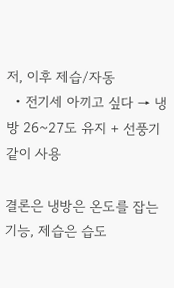저, 이후 제습/자동
  • 전기세 아끼고 싶다 → 냉방 26~27도 유지 + 선풍기 같이 사용

결론은 냉방은 온도를 잡는 기능, 제습은 습도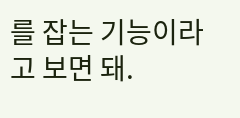를 잡는 기능이라고 보면 돼.